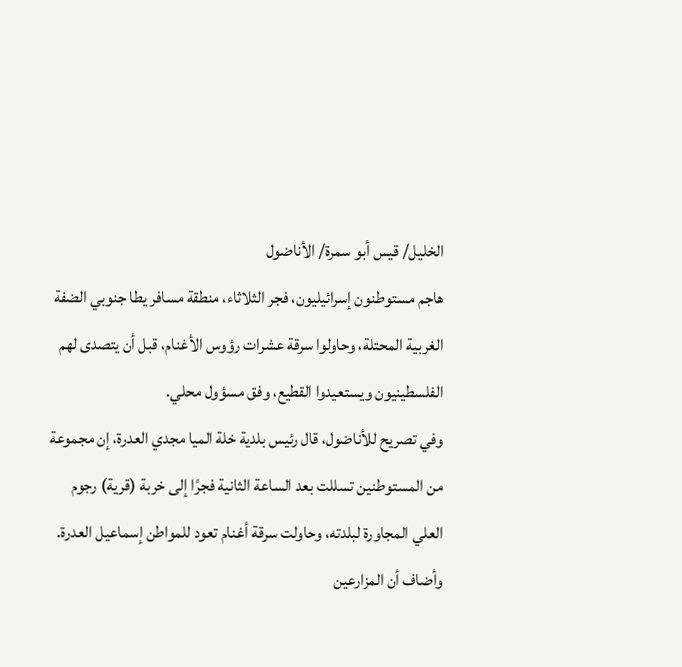الخليل/ قيس أبو سمرة/ الأناضول
هاجم مستوطنون إسرائيليون، فجر الثلاثاء، منطقة مسافر يطا جنوبي الضفة الغربية المحتلة، وحاولوا سرقة عشرات رؤوس الأغنام، قبل أن يتصدى لهم الفلسطينيون ويستعيدوا القطيع، وفق مسؤول محلي.
وفي تصريح للأناضول، قال رئيس بلدية خلة الميا مجدي العدرة، إن مجموعة من المستوطنين تسللت بعد الساعة الثانية فجرًا إلى خربة (قرية) رجوم العلي المجاورة لبلدته، وحاولت سرقة أغنام تعود للمواطن إسماعيل العدرة.
وأضاف أن المزارعين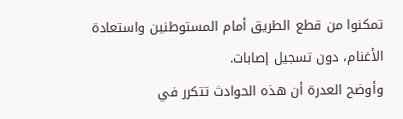تمكنوا من قطع الطريق أمام المستوطنين واستعادة الأغنام، دون تسجيل إصابات.
وأوضح العدرة أن هذه الحوادث تتكرر في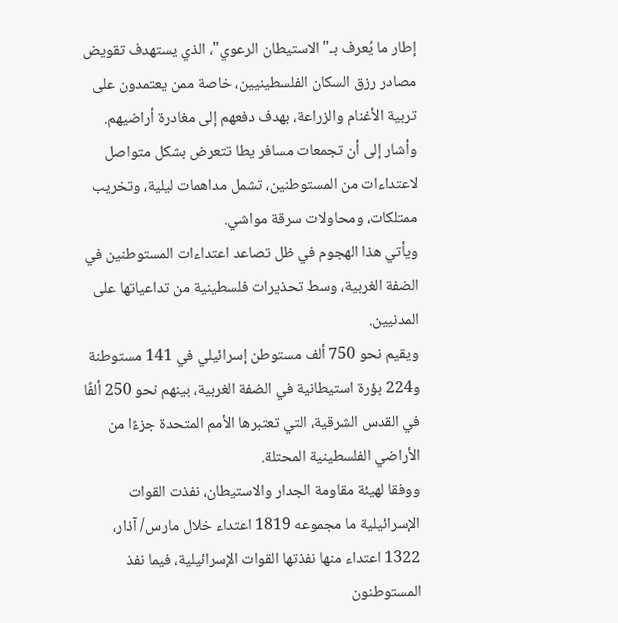إطار ما يُعرف بـ"الاستيطان الرعوي"، الذي يستهدف تقويض مصادر رزق السكان الفلسطينيين، خاصة ممن يعتمدون على تربية الأغنام والزراعة، بهدف دفعهم إلى مغادرة أراضيهم.
وأشار إلى أن تجمعات مسافر يطا تتعرض بشكل متواصل لاعتداءات من المستوطنين، تشمل مداهمات ليلية، وتخريب ممتلكات، ومحاولات سرقة مواشي.
ويأتي هذا الهجوم في ظل تصاعد اعتداءات المستوطنين في الضفة الغربية، وسط تحذيرات فلسطينية من تداعياتها على المدنيين.
ويقيم نحو 750 ألف مستوطن إسرائيلي في 141 مستوطنة و224 بؤرة استيطانية في الضفة الغربية، بينهم نحو 250 ألفًا في القدس الشرقية، التي تعتبرها الأمم المتحدة جزءًا من الأراضي الفلسطينية المحتلة.
ووفقا لهيئة مقاومة الجدار والاستيطان، نفذت القوات الإسرائيلية ما مجموعه 1819 اعتداء خلال مارس/ آذار، 1322 اعتداء منها نفذتها القوات الإسرائيلية، فيما نفذ المستوطنون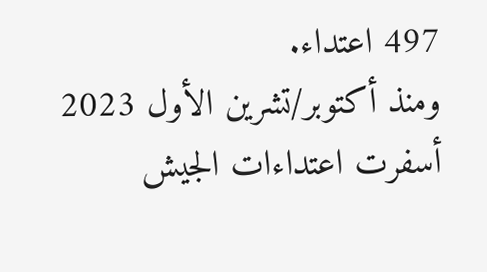497 اعتداء.
ومنذ أكتوبر/تشرين الأول 2023 أسفرت اعتداءات الجيش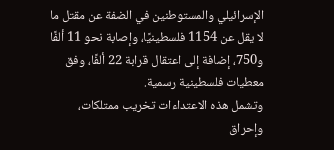الإسرائيلي والمستوطنين في الضفة عن مقتل ما لا يقل عن 1154 فلسطينيًا، وإصابة نحو 11 ألفًا و750، إضافة إلى اعتقال قرابة 22 ألفًا، وفق معطيات فلسطينية رسمية.
وتشمل هذه الاعتداءات تخريب ممتلكات، وإحراق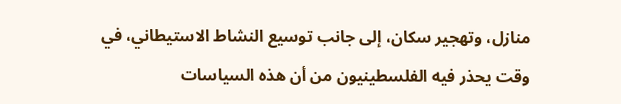منازل، وتهجير سكان، إلى جانب توسيع النشاط الاستيطاني، في وقت يحذر فيه الفلسطينيون من أن هذه السياسات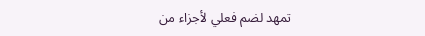تمهد لضم فعلي لأجزاء من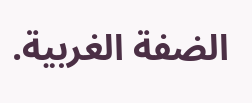الضفة الغربية.